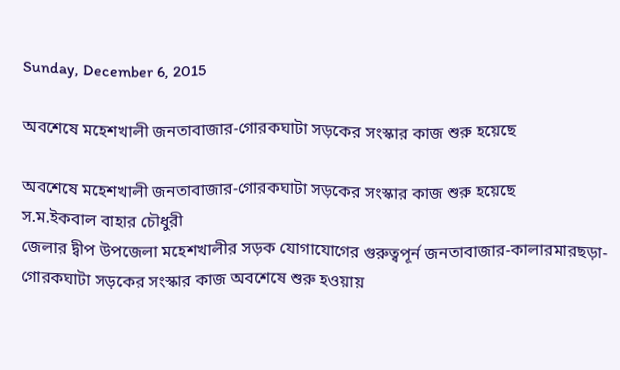Sunday, December 6, 2015

অবশেষে মহেশখালী জনতাবাজার-গোরকঘাটা সড়কের সংস্কার কাজ শুরু হয়েছে

অবশেষে মহেশখালী জনতাবাজার-গোরকঘাটা সড়কের সংস্কার কাজ শুরু হয়েছে
স.ম.ইকবাল বাহার চৌধুরী
জেলার দ্বীপ উপজেলা মহেশখালীর সড়ক যোগাযোগের গুরুত্বপূর্ন জনতাবাজার-কালারমারছড়া-গোরকঘাটা সড়কের সংস্কার কাজ অবশেষে শুরু হওয়ায়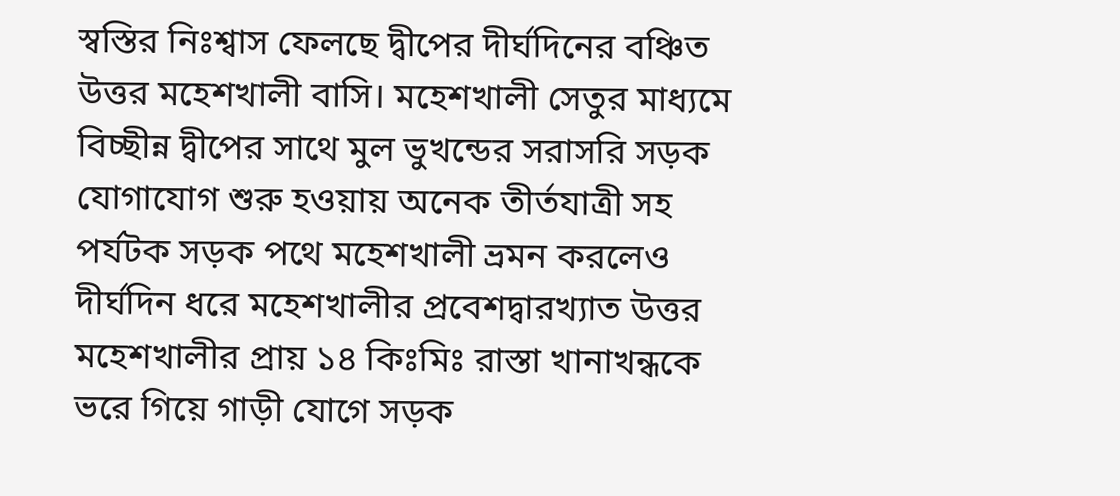স্বস্তির নিঃশ্বাস ফেলছে দ্বীপের দীর্ঘদিনের বঞ্চিত উত্তর মহেশখালী বাসি। মহেশখালী সেতুর মাধ্যমে বিচ্ছীন্ন দ্বীপের সাথে মুল ভুখন্ডের সরাসরি সড়ক যোগাযোগ শুরু হওয়ায় অনেক তীর্তযাত্রী সহ পর্যটক সড়ক পথে মহেশখালী ভ্রমন করলেও দীর্ঘদিন ধরে মহেশখালীর প্রবেশদ্বারখ্যাত উত্তর মহেশখালীর প্রায় ১৪ কিঃমিঃ রাস্তা খানাখন্ধকে ভরে গিয়ে গাড়ী যোগে সড়ক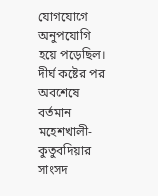যোগযোগে অনুপযোগি হয়ে পড়েছিল। দীর্ঘ কষ্টের পর অবশেষে বর্তমান মহেশখালী-কুতুবদিয়ার সাংসদ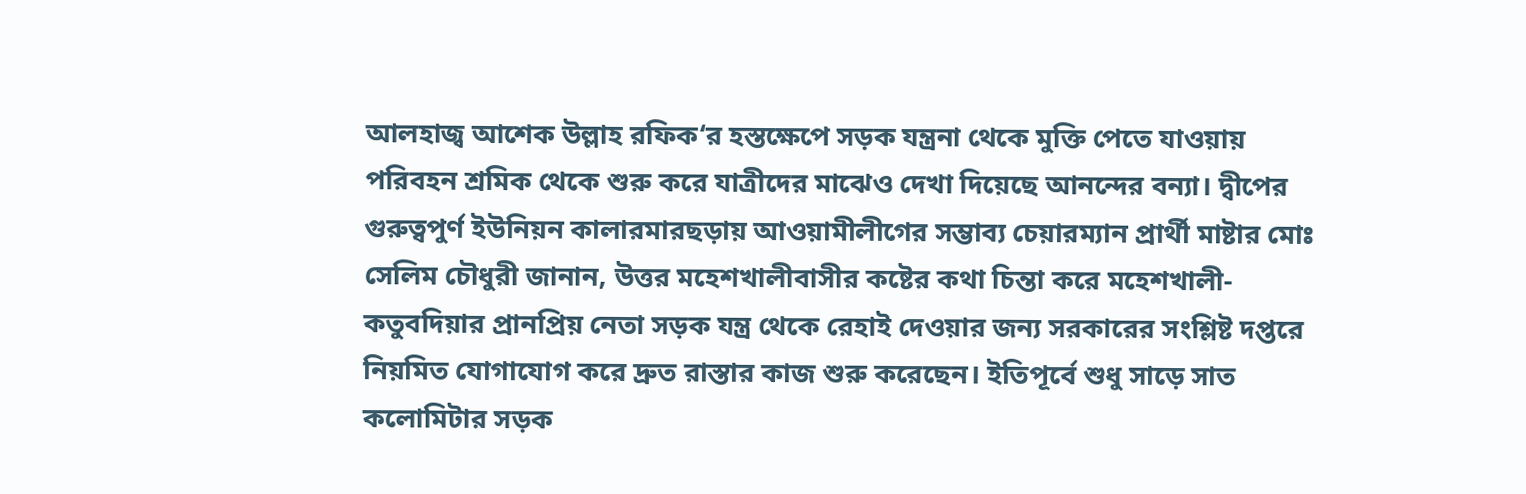আলহাজ্ব আশেক উল্লাহ রফিক‘র হস্তক্ষেপে সড়ক যন্ত্রনা থেকে মুক্তি পেতে যাওয়ায় পরিবহন শ্রমিক থেকে শুরু করে যাত্রীদের মাঝেও দেখা দিয়েছে আনন্দের বন্যা। দ্বীপের গুরুত্বপুর্ণ ইউনিয়ন কালারমারছড়ায় আওয়ামীলীগের সম্ভাব্য চেয়ারম্যান প্রার্থী মাষ্টার মোঃ সেলিম চৌধুরী জানান, উত্তর মহেশখালীবাসীর কষ্টের কথা চিন্তা করে মহেশখালী-কতুবদিয়ার প্রানপ্রিয় নেতা সড়ক যন্ত্র থেকে রেহাই দেওয়ার জন্য সরকারের সংশ্লিষ্ট দপ্তরে নিয়মিত যোগাযোগ করে দ্রুত রাস্তার কাজ শুরু করেছেন। ইতিপূর্বে শুধু সাড়ে সাত কলোমিটার সড়ক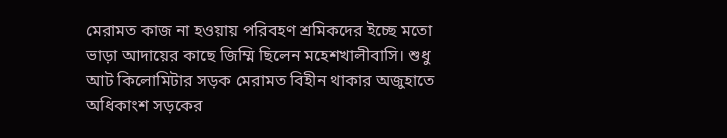মেরামত কাজ না হওয়ায় পরিবহণ শ্রমিকদের ইচ্ছে মতো ভাড়া আদায়ের কাছে জিম্মি ছিলেন মহেশখালীবাসি। শুধু আট কিলোমিটার সড়ক মেরামত বিহীন থাকার অজুহাতে অধিকাংশ সড়কের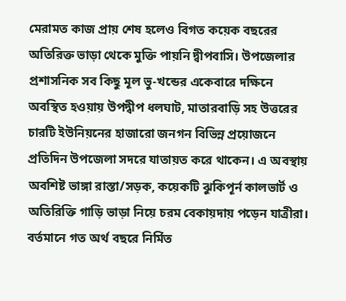মেরামত কাজ প্রায় শেষ হলেও বিগত কয়েক বছরের অতিরিক্ত ভাড়া থেকে মুক্তি পায়নি দ্বীপবাসি। উপজেলার প্রশাসনিক সব কিছু মূল ভু-খন্ডের একেবারে দক্ষিনে অবস্থিত হওয়ায় উপদ্বীপ ধলঘাট, মাতারবাড়ি সহ উত্তরের চারটি ইউনিয়নের হাজারো জনগন বিভিন্ন প্রয়োজনে প্রতিদিন উপজেলা সদরে যাতায়ত করে থাকেন। এ অবস্থায় অবশিষ্ট ভাঙ্গা রাস্তা/সড়ক, কয়েকটি ঝুকিপূর্ন কালভার্ট ও অতিরিক্তি গাড়ি ভাড়া নিয়ে চরম বেকায়দায় পড়েন যাত্রীরা। বর্তমানে গত অর্থ বছরে নির্মিত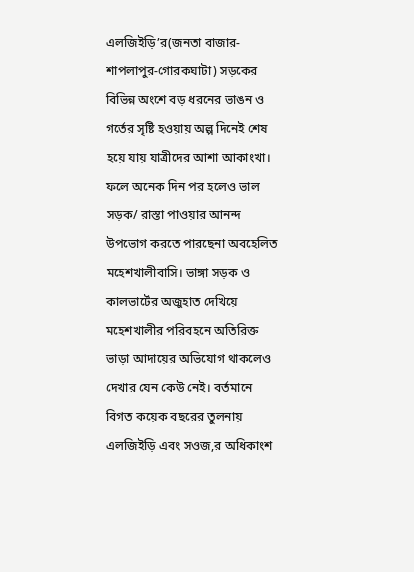এলজিইড়ি’র(জনতা বাজার-শাপলাপুর-গোরকঘাটা) সড়কের বিভিন্ন অংশে বড় ধরনের ভাঙন ও গর্তের সৃষ্টি হওয়ায় অল্প দিনেই শেষ হয়ে যায় যাত্রীদের আশা আকাংখা। ফলে অনেক দিন পর হলেও ভাল সড়ক/ রাস্তা পাওয়ার আনন্দ উপভোগ করতে পারছেনা অবহেলিত মহেশখালীবাসি। ভাঙ্গা সড়ক ও কালভার্টের অজুহাত দেখিয়ে মহেশখালীর পরিবহনে অতিরিক্ত ভাড়া আদায়ের অভিযোগ থাকলেও দেখার যেন কেউ নেই। বর্তমানে বিগত কয়েক বছরের তুলনায় এলজিইড়ি এবং সওজ,র অধিকাংশ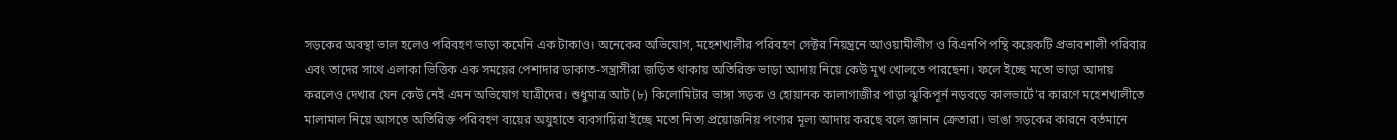সড়কের অবস্থা ভাল হলেও পরিবহণ ভাড়া কমেনি এক টাকাও। অনেকের অভিযোগ, মহেশখালীর পরিবহণ সেক্টর নিয়ন্ত্রনে আওয়ামীলীগ ও বিএনপি পন্থি কয়েকটি প্রভাবশালী পরিবার এবং তাদের সাথে এলাকা ভিত্তিক এক সময়ের পেশাদার ডাকাত-সন্ত্রাসীরা জড়িত থাকায় অতিরিক্ত ভাড়া আদায় নিয়ে কেউ মূখ খোলতে পারছেনা। ফলে ইচ্ছে মতো ভাড়া আদায় করলেও দেখার যেন কেউ নেই এমন অভিযোগ যাত্রীদের। শুধুমাত্র আট (৮) কিলোমিটার ভাঙ্গা সড়ক ও হোয়ানক কালাগাজীর পাড়া ঝুকিপূর্ন নড়বড়ে কালভার্টে’র কারণে মহেশখালীতে মালামাল নিয়ে আসতে অতিরিক্ত পরিবহণ ব্যয়ের অযুহাতে ব্যবসায়িরা ইচ্ছে মতো নিত্য প্রয়োজনিয় পণ্যের মূল্য আদায় করছে বলে জানান ক্রেতারা। ভাঙা সড়কের কারনে বর্তমানে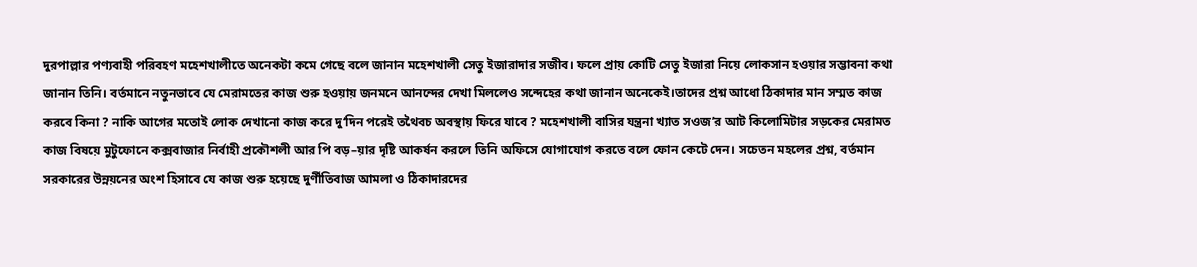দুরপাল্লার পণ্যবাহী পরিবহণ মহেশখালীতে অনেকটা কমে গেছে বলে জানান মহেশখালী সেতু ইজারাদার সজীব। ফলে প্রায় কোটি সেতু ইজারা নিয়ে লোকসান হওয়ার সম্ভাবনা কথা জানান তিনি। বর্তমানে নতুনভাবে যে মেরামতের কাজ শুরু হওয়ায় জনমনে আনন্দের দেখা মিললেও সন্দেহের কথা জানান অনেকেই।তাদের প্রশ্ন আধো ঠিকাদার মান সম্মত কাজ করবে কিনা ? নাকি আগের মতোই লোক দেখানো কাজ করে দু‘দিন পরেই তথৈবচ অবস্থায় ফিরে যাবে ? মহেশখালী বাসির যন্ত্রনা খ্যাত সওজ’র আট কিলোমিটার সড়কের মেরামত কাজ বিষয়ে মুটুফোনে কক্সবাজার নির্বাহী প্রকৌশলী আর পি বড়–য়ার দৃষ্টি আকর্ষন করলে তিনি অফিসে যোগাযোগ করতে বলে ফোন কেটে দেন। সচেতন মহলের প্রশ্ন, বর্তমান সরকারের উন্নয়নের অংশ হিসাবে যে কাজ শুরু হয়েছে দুর্ণীতিবাজ আমলা ও ঠিকাদারদের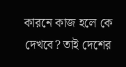কারনে কাজ হলে কে দেখবে? তাই দেশের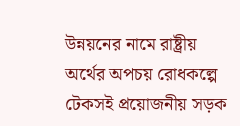উন্নয়নের নামে রাষ্ট্রীয় অর্থের অপচয় রোধকল্পে টেকসই প্রয়োজনীয় সড়ক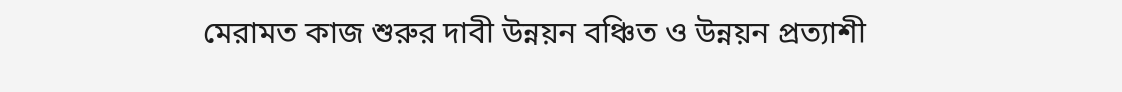মেরামত কাজ শুরুর দাবী উন্নয়ন বঞ্চিত ও উন্নয়ন প্রত্যাশী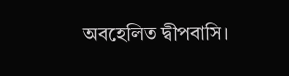অবহেলিত দ্বীপবাসি।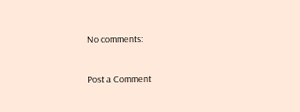No comments:

Post a Comment